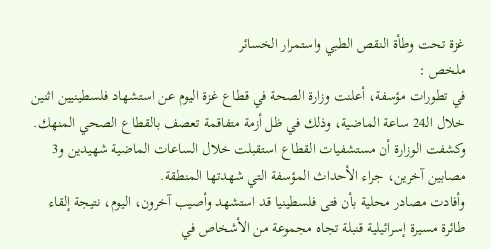غزة تحت وطأة النقص الطبي واستمرار الخسائر
ملخص :
في تطورات مؤسفة، أعلنت وزارة الصحة في قطاع غزة اليوم عن استشهاد فلسطينيين اثنين خلال الـ24 ساعة الماضية، وذلك في ظل أزمة متفاقمة تعصف بالقطاع الصحي المنهك.
وكشفت الوزارة أن مستشفيات القطاع استقبلت خلال الساعات الماضية شهيدين و3 مصابين آخرين، جراء الأحداث المؤسفة التي شهدتها المنطقة.
وأفادت مصادر محلية بأن فتى فلسطينيا قد استشهد وأصيب آخرون، اليوم، نتيجة إلقاء طائرة مسيرة إسرائيلية قنبلة تجاه مجموعة من الأشخاص في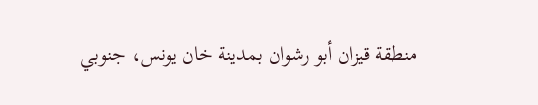منطقة قيزان أبو رشوان بمدينة خان يونس، جنوبي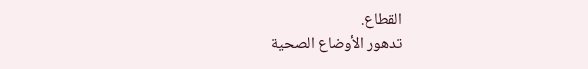القطاع.
تدهور الأوضاع الصحية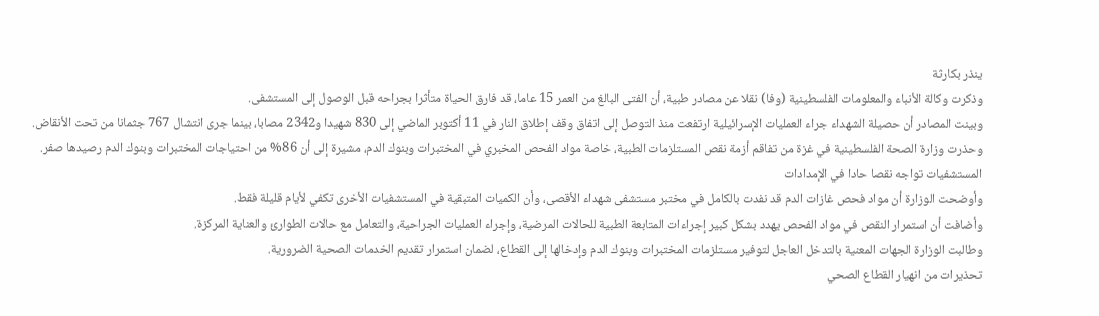ينذر بكارثة
وذكرت وكالة الأنباء والمعلومات الفلسطينية (وفا) نقلا عن مصادر طبية، أن الفتى البالغ من العمر 15 عاما، قد فارق الحياة متأثرا بجراحه قبل الوصول إلى المستشفى.
وبينت المصادر أن حصيلة الشهداء جراء العمليات الإسرائيلية ارتفعت منذ التوصل إلى اتفاق وقف إطلاق النار في 11 أكتوبر الماضي إلى 830 شهيدا و2342 مصابا، بينما جرى انتشال 767 جثمانا من تحت الأنقاض.
وحذرت وزارة الصحة الفلسطينية في غزة من تفاقم أزمة نقص المستلزمات الطبية، خاصة مواد الفحص المخبري في المختبرات وبنوك الدم، مشيرة إلى أن 86% من احتياجات المختبرات وبنوك الدم رصيدها صفر.
المستشفيات تواجه نقصا حادا في الإمدادات
وأوضحت الوزارة أن مواد فحص غازات الدم قد نفدت بالكامل في مختبر مستشفى شهداء الأقصى، وأن الكميات المتبقية في المستشفيات الأخرى تكفي لأيام قليلة فقط.
وأضافت أن استمرار النقص في مواد الفحص يهدد بشكل كبير إجراءات المتابعة الطبية للحالات المرضية، وإجراء العمليات الجراحية، والتعامل مع حالات الطوارئ والعناية المركزة.
وطالبت الوزارة الجهات المعنية بالتدخل العاجل لتوفير مستلزمات المختبرات وبنوك الدم وإدخالها إلى القطاع، لضمان استمرار تقديم الخدمات الصحية الضرورية.
تحذيرات من انهيار القطاع الصحي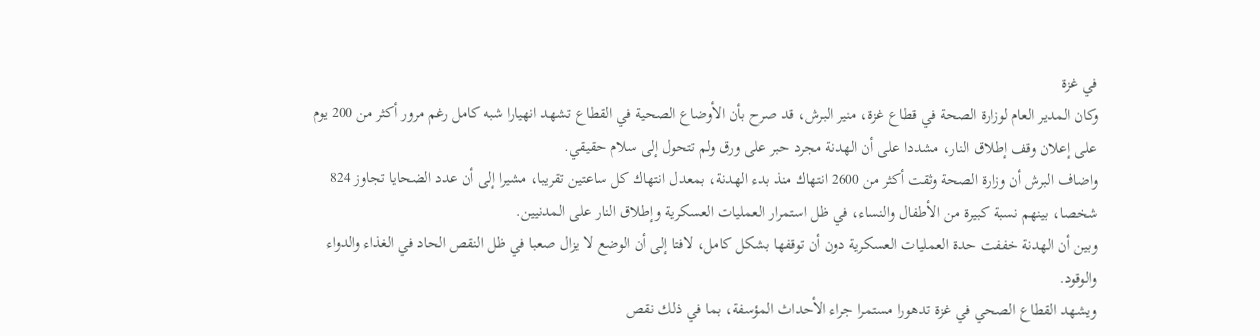في غزة
وكان المدير العام لوزارة الصحة في قطاع غزة، منير البرش، قد صرح بأن الأوضاع الصحية في القطاع تشهد انهيارا شبه كامل رغم مرور أكثر من 200 يوم على إعلان وقف إطلاق النار، مشددا على أن الهدنة مجرد حبر على ورق ولم تتحول إلى سلام حقيقي.
واضاف البرش أن وزارة الصحة وثقت أكثر من 2600 انتهاك منذ بدء الهدنة، بمعدل انتهاك كل ساعتين تقريبا، مشيرا إلى أن عدد الضحايا تجاوز 824 شخصا، بينهم نسبة كبيرة من الأطفال والنساء، في ظل استمرار العمليات العسكرية وإطلاق النار على المدنيين.
وبين أن الهدنة خففت حدة العمليات العسكرية دون أن توقفها بشكل كامل، لافتا إلى أن الوضع لا يزال صعبا في ظل النقص الحاد في الغذاء والدواء والوقود.
ويشهد القطاع الصحي في غزة تدهورا مستمرا جراء الأحداث المؤسفة، بما في ذلك نقص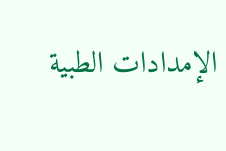الإمدادات الطبية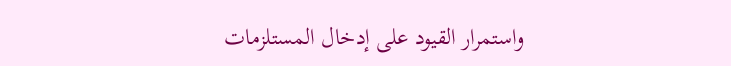واستمرار القيود على إدخال المستلزمات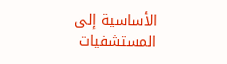الأساسية إلى المستشفيات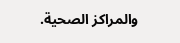والمراكز الصحية.